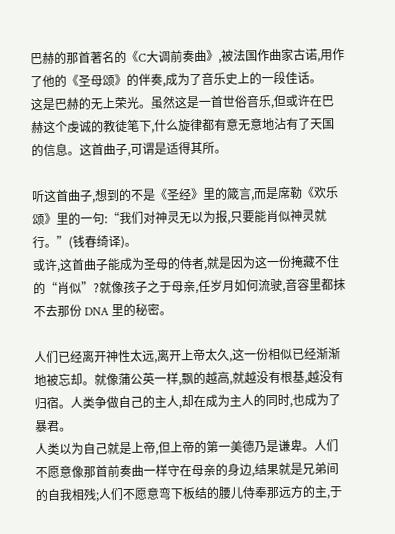巴赫的那首著名的《C大调前奏曲》,被法国作曲家古诺,用作了他的《圣母颂》的伴奏,成为了音乐史上的一段佳话。
这是巴赫的无上荣光。虽然这是一首世俗音乐,但或许在巴赫这个虔诚的教徒笔下,什么旋律都有意无意地沾有了天国的信息。这首曲子,可谓是适得其所。

听这首曲子,想到的不是《圣经》里的箴言,而是席勒《欢乐颂》里的一句:“我们对神灵无以为报,只要能肖似神灵就行。”(钱春绮译)。
或许,这首曲子能成为圣母的侍者,就是因为这一份掩藏不住的“肖似”?就像孩子之于母亲,任岁月如何流驶,音容里都抹不去那份 DNA 里的秘密。

人们已经离开神性太远,离开上帝太久,这一份相似已经渐渐地被忘却。就像蒲公英一样,飘的越高,就越没有根基,越没有归宿。人类争做自己的主人,却在成为主人的同时,也成为了暴君。
人类以为自己就是上帝,但上帝的第一美德乃是谦卑。人们不愿意像那首前奏曲一样守在母亲的身边,结果就是兄弟间的自我相残;人们不愿意弯下板结的腰儿侍奉那远方的主,于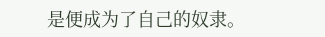是便成为了自己的奴隶。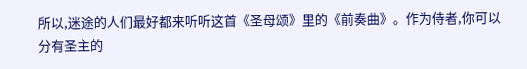所以,迷途的人们最好都来听听这首《圣母颂》里的《前奏曲》。作为侍者,你可以分有圣主的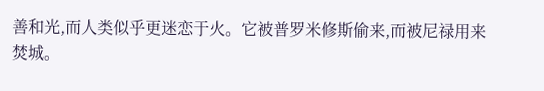善和光,而人类似乎更迷恋于火。它被普罗米修斯偷来,而被尼禄用来焚城。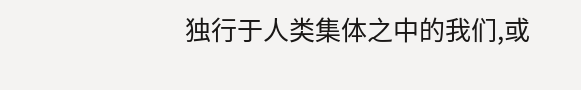独行于人类集体之中的我们,或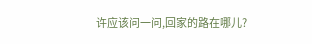许应该问一问,回家的路在哪儿?